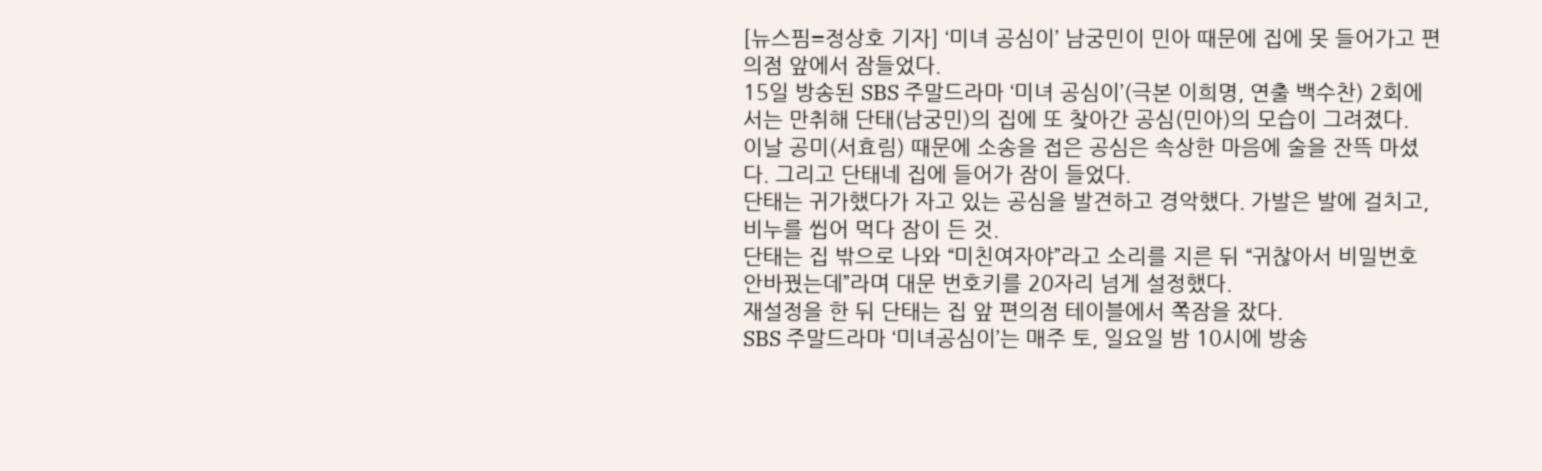[뉴스핌=정상호 기자] ‘미녀 공심이’ 남궁민이 민아 때문에 집에 못 들어가고 편의점 앞에서 잠들었다.
15일 방송된 SBS 주말드라마 ‘미녀 공심이’(극본 이희명, 연출 백수찬) 2회에서는 만취해 단태(남궁민)의 집에 또 찾아간 공심(민아)의 모습이 그려졌다.
이날 공미(서효림) 때문에 소송을 접은 공심은 속상한 마음에 술을 잔뜩 마셨다. 그리고 단태네 집에 들어가 잠이 들었다.
단태는 귀가했다가 자고 있는 공심을 발견하고 경악했다. 가발은 발에 걸치고, 비누를 씹어 먹다 잠이 든 것.
단태는 집 밖으로 나와 “미친여자야”라고 소리를 지른 뒤 “귀찮아서 비밀번호 안바꿨는데”라며 대문 번호키를 20자리 넘게 설정했다.
재설정을 한 뒤 단태는 집 앞 편의점 테이블에서 쪽잠을 잤다.
SBS 주말드라마 ‘미녀공심이’는 매주 토, 일요일 밤 10시에 방송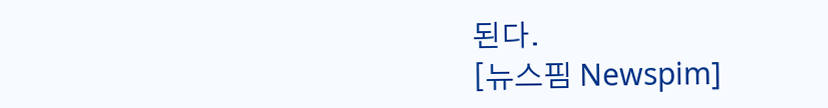된다.
[뉴스핌 Newspim]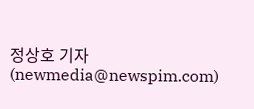정상호 기자(newmedia@newspim.com)